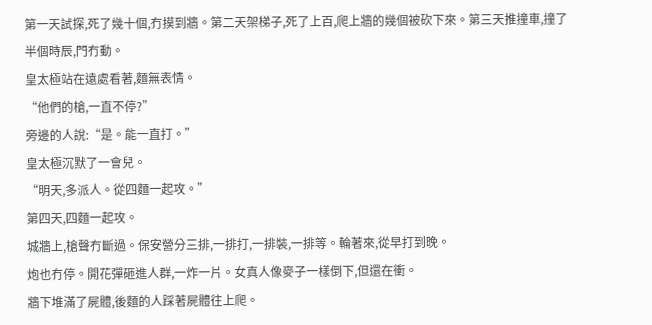第一天試探,死了幾十個,冇摸到牆。第二天架梯子,死了上百,爬上牆的幾個被砍下來。第三天推撞車,撞了半個時辰,門冇動。
皇太極站在遠處看著,麵無表情。
“他們的槍,一直不停?”
旁邊的人說:“是。能一直打。”
皇太極沉默了一會兒。
“明天,多派人。從四麵一起攻。”
第四天,四麵一起攻。
城牆上,槍聲冇斷過。保安營分三排,一排打,一排裝,一排等。輪著來,從早打到晚。
炮也冇停。開花彈砸進人群,一炸一片。女真人像麥子一樣倒下,但還在衝。
牆下堆滿了屍體,後麵的人踩著屍體往上爬。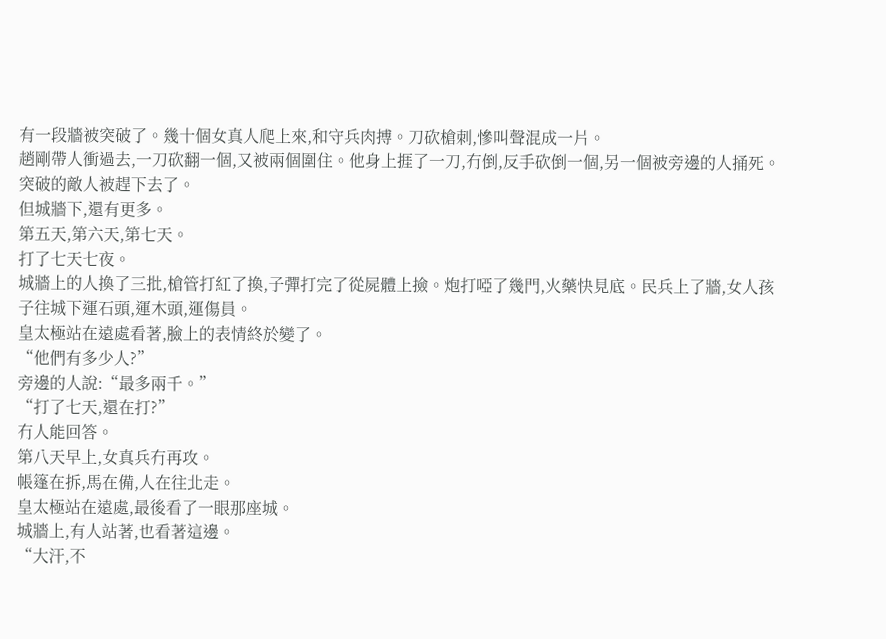有一段牆被突破了。幾十個女真人爬上來,和守兵肉搏。刀砍槍刺,慘叫聲混成一片。
趙剛帶人衝過去,一刀砍翻一個,又被兩個圍住。他身上捱了一刀,冇倒,反手砍倒一個,另一個被旁邊的人捅死。
突破的敵人被趕下去了。
但城牆下,還有更多。
第五天,第六天,第七天。
打了七天七夜。
城牆上的人換了三批,槍管打紅了換,子彈打完了從屍體上撿。炮打啞了幾門,火藥快見底。民兵上了牆,女人孩子往城下運石頭,運木頭,運傷員。
皇太極站在遠處看著,臉上的表情終於變了。
“他們有多少人?”
旁邊的人說:“最多兩千。”
“打了七天,還在打?”
冇人能回答。
第八天早上,女真兵冇再攻。
帳篷在拆,馬在備,人在往北走。
皇太極站在遠處,最後看了一眼那座城。
城牆上,有人站著,也看著這邊。
“大汗,不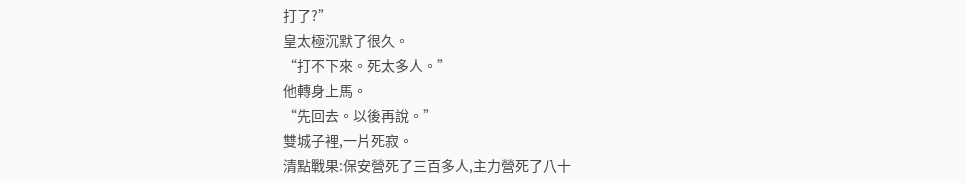打了?”
皇太極沉默了很久。
“打不下來。死太多人。”
他轉身上馬。
“先回去。以後再說。”
雙城子裡,一片死寂。
清點戰果:保安營死了三百多人,主力營死了八十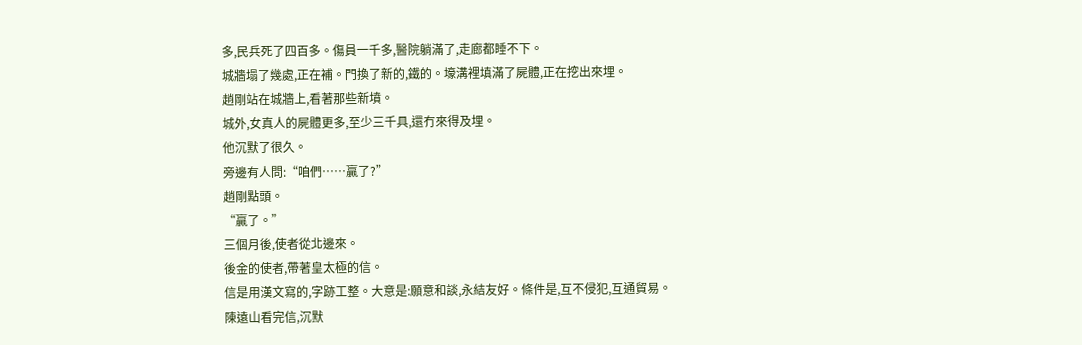多,民兵死了四百多。傷員一千多,醫院躺滿了,走廊都睡不下。
城牆塌了幾處,正在補。門換了新的,鐵的。壕溝裡填滿了屍體,正在挖出來埋。
趙剛站在城牆上,看著那些新墳。
城外,女真人的屍體更多,至少三千具,還冇來得及埋。
他沉默了很久。
旁邊有人問:“咱們……贏了?”
趙剛點頭。
“贏了。”
三個月後,使者從北邊來。
後金的使者,帶著皇太極的信。
信是用漢文寫的,字跡工整。大意是:願意和談,永結友好。條件是,互不侵犯,互通貿易。
陳遠山看完信,沉默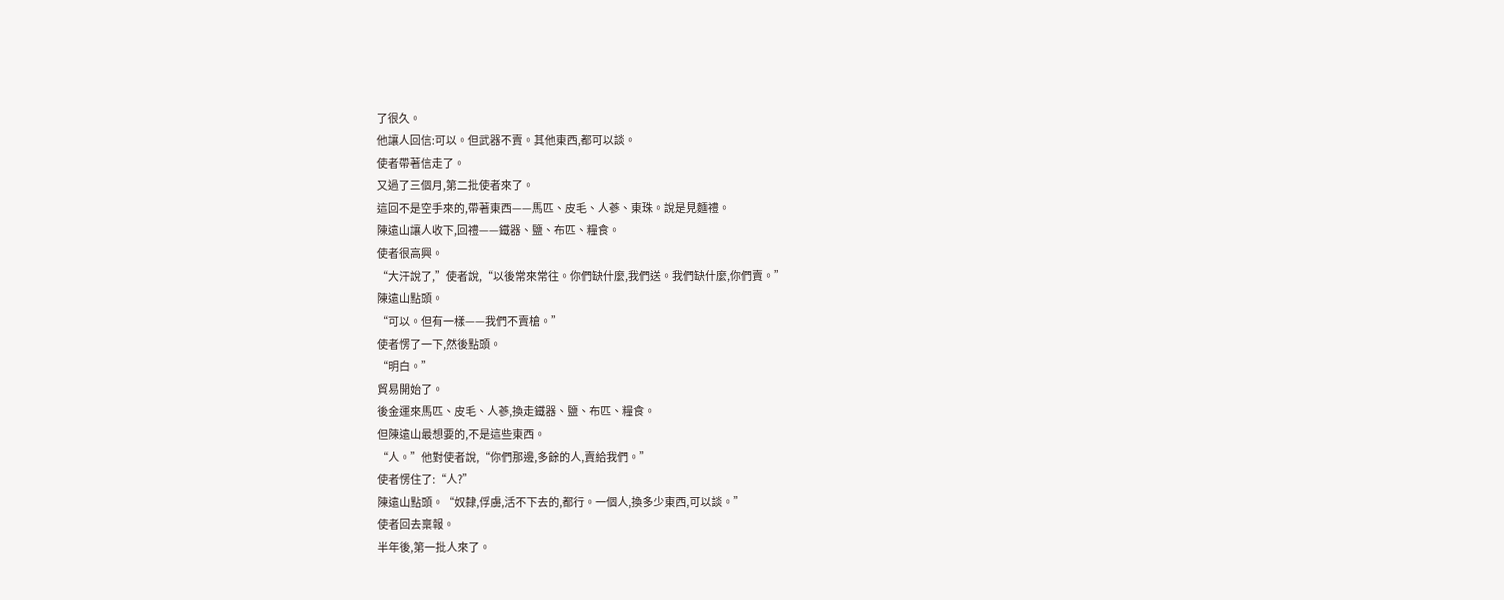了很久。
他讓人回信:可以。但武器不賣。其他東西,都可以談。
使者帶著信走了。
又過了三個月,第二批使者來了。
這回不是空手來的,帶著東西——馬匹、皮毛、人蔘、東珠。說是見麵禮。
陳遠山讓人收下,回禮——鐵器、鹽、布匹、糧食。
使者很高興。
“大汗說了,”使者說,“以後常來常往。你們缺什麼,我們送。我們缺什麼,你們賣。”
陳遠山點頭。
“可以。但有一樣——我們不賣槍。”
使者愣了一下,然後點頭。
“明白。”
貿易開始了。
後金運來馬匹、皮毛、人蔘,換走鐵器、鹽、布匹、糧食。
但陳遠山最想要的,不是這些東西。
“人。”他對使者說,“你們那邊,多餘的人,賣給我們。”
使者愣住了:“人?”
陳遠山點頭。“奴隸,俘虜,活不下去的,都行。一個人,換多少東西,可以談。”
使者回去稟報。
半年後,第一批人來了。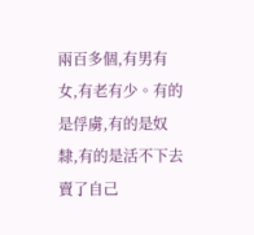兩百多個,有男有女,有老有少。有的是俘虜,有的是奴隸,有的是活不下去賣了自己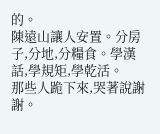的。
陳遠山讓人安置。分房子,分地,分糧食。學漢話,學規矩,學乾活。
那些人跪下來,哭著說謝謝。